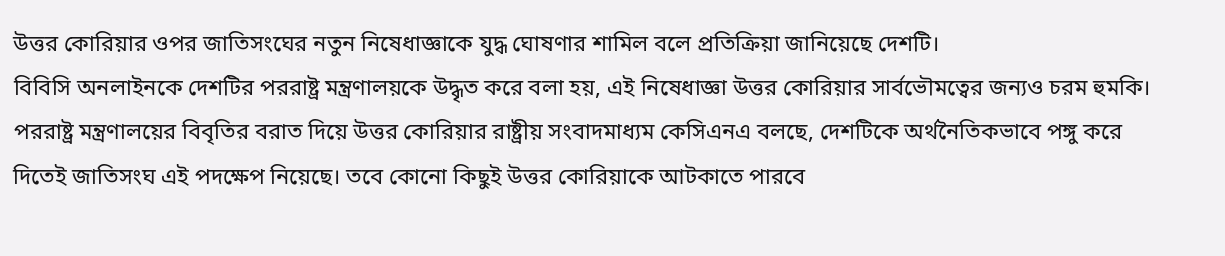উত্তর কোরিয়ার ওপর জাতিসংঘের নতুন নিষেধাজ্ঞাকে যুদ্ধ ঘোষণার শামিল বলে প্রতিক্রিয়া জানিয়েছে দেশটি।
বিবিসি অনলাইনকে দেশটির পররাষ্ট্র মন্ত্রণালয়কে উদ্ধৃত করে বলা হয়, এই নিষেধাজ্ঞা উত্তর কোরিয়ার সার্বভৌমত্বের জন্যও চরম হুমকি।
পররাষ্ট্র মন্ত্রণালয়ের বিবৃতির বরাত দিয়ে উত্তর কোরিয়ার রাষ্ট্রীয় সংবাদমাধ্যম কেসিএনএ বলছে, দেশটিকে অর্থনৈতিকভাবে পঙ্গু করে দিতেই জাতিসংঘ এই পদক্ষেপ নিয়েছে। তবে কোনো কিছুই উত্তর কোরিয়াকে আটকাতে পারবে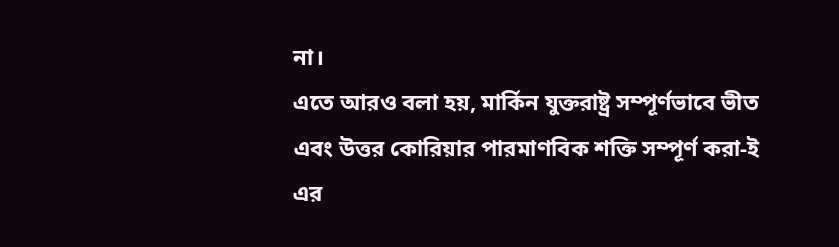না।
এতে আরও বলা হয়, মার্কিন যুক্তরাষ্ট্র সম্পূর্ণভাবে ভীত এবং উত্তর কোরিয়ার পারমাণবিক শক্তি সম্পূর্ণ করা-ই এর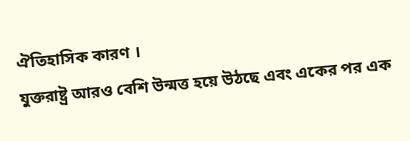ঐতিহাসিক কারণ ।
যুক্তরাষ্ট্র আরও বেশি উন্মত্ত হয়ে উঠছে এবং একের পর এক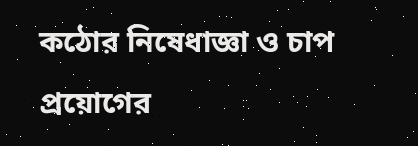কঠোর নিষেধাজ্ঞা ও চাপ প্রয়োগের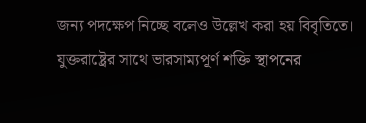জন্য পদক্ষেপ নিচ্ছে বলেও উল্লেখ করা হয় বিবৃতিতে। যুক্তরাষ্ট্রের সাথে ভারসাম্যপূর্ণ শক্তি স্থাপনের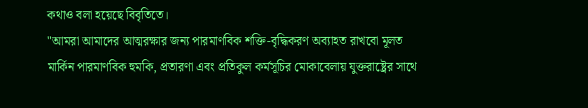কথাও বলা হয়েছে বিবৃতিতে।
"আমরা আমাদের আত্মরক্ষার জন্য পারমাণবিক শক্তি-বৃদ্ধিকরণ অব্যাহত রাখবো মূলত মার্কিন পারমাণবিক হুমকি, প্রতারণা এবং প্রতিকুল কর্মসূচির মোকাবেলায় যুক্তরাষ্ট্রের সাথে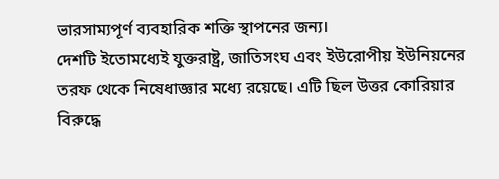ভারসাম্যপূর্ণ ব্যবহারিক শক্তি স্থাপনের জন্য।
দেশটি ইতোমধ্যেই যুক্তরাষ্ট্র, জাতিসংঘ এবং ইউরোপীয় ইউনিয়নের তরফ থেকে নিষেধাজ্ঞার মধ্যে রয়েছে। এটি ছিল উত্তর কোরিয়ার বিরুদ্ধে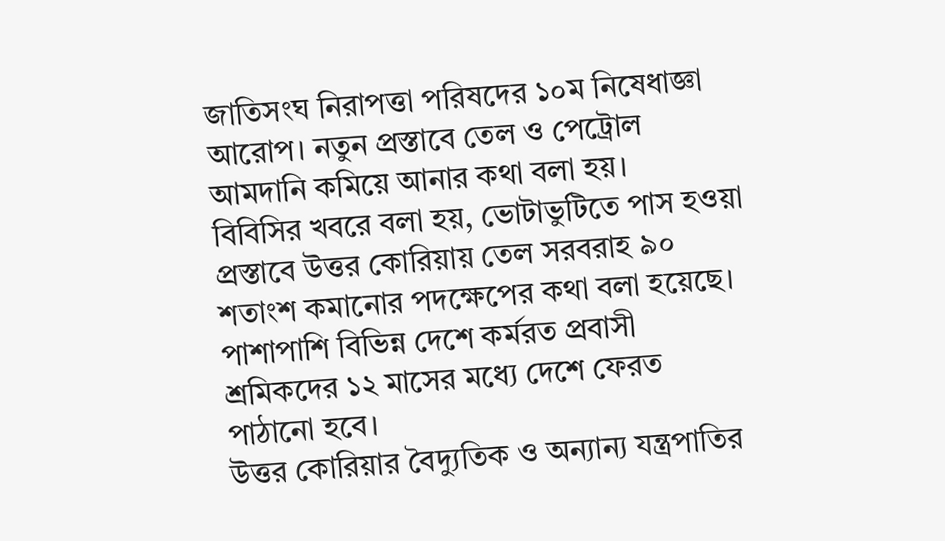জাতিসংঘ নিরাপত্তা পরিষদের ১০ম নিষেধাজ্ঞা আরোপ। নতুন প্রস্তাবে তেল ও পেট্রোল আমদানি কমিয়ে আনার কথা বলা হয়।
বিবিসির খবরে বলা হয়, ভোটাভুটিতে পাস হওয়া প্রস্তাবে উত্তর কোরিয়ায় তেল সরবরাহ ৯০ শতাংশ কমানোর পদক্ষেপের কথা বলা হয়েছে।
পাশাপাশি বিভিন্ন দেশে কর্মরত প্রবাসী শ্রমিকদের ১২ মাসের মধ্যে দেশে ফেরত পাঠানো হবে।
উত্তর কোরিয়ার বৈদ্যুতিক ও অন্যান্য যন্ত্রপাতির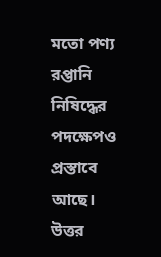মতো পণ্য রপ্তানি নিষিদ্ধের পদক্ষেপও প্রস্তাবে আছে। উত্তর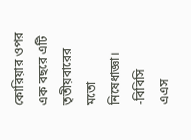কোরিয়ার ওপর এক বছরে এটি তৃতীয়বারের মতো নিষেধাজ্ঞা। -বিবিসি
এএস